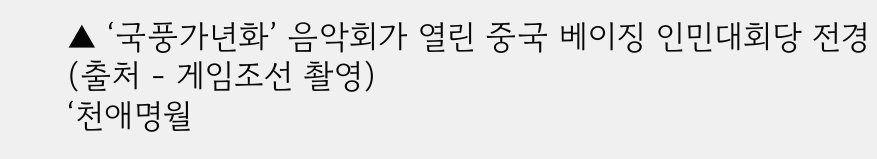▲ ‘국풍가년화’ 음악회가 열린 중국 베이징 인민대회당 전경 (출처 - 게임조선 촬영)
‘천애명월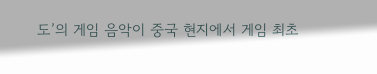도’의 게임 음악이 중국 현지에서 게임 최초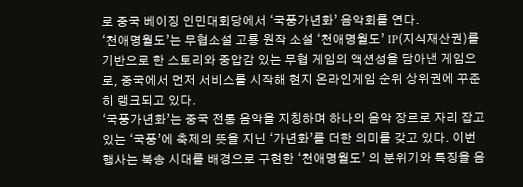로 중국 베이징 인민대회당에서 ‘국풍가년화’ 음악회를 연다.
‘천애명월도’는 무협소설 고룡 원작 소설 ‘천애명월도’ IP(지식재산권)를 기반으로 한 스토리와 중압감 있는 무협 게임의 액션성을 담아낸 게임으로, 중국에서 먼저 서비스를 시작해 현지 온라인게임 순위 상위권에 꾸준히 랭크되고 있다.
‘국풍가년화’는 중국 전통 음악을 지칭하며 하나의 음악 장르로 자리 잡고 있는 ‘국풍’에 축제의 뜻을 지닌 ‘가년화’를 더한 의미를 갖고 있다. 이번 행사는 북송 시대를 배경으로 구현한 ‘천애명월도’ 의 분위기와 특징을 음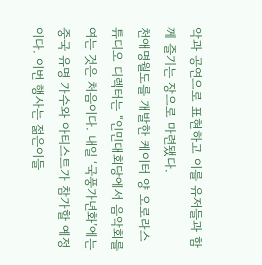악과 공연으로 표현하고 이를 유저들과 함께 즐기는 장으로 마련됐다.
천애명월도를 개발한 케이터 양 오로라스튜디오 디렉터는 “인민대회당에서 음악회를 여는 것은 처음이다. 내일 ‘국풍가년화’에는 중국 유명 가수와 아티스트가 참가할 예정이다. 이번 행사는 젊은이들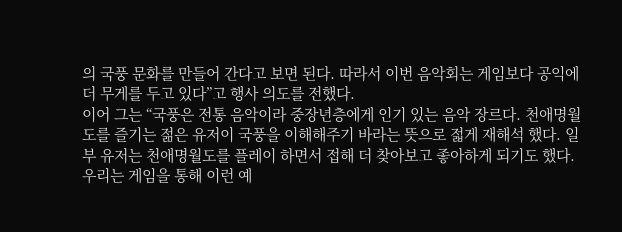의 국풍 문화를 만들어 간다고 보면 된다. 따라서 이번 음악회는 게임보다 공익에 더 무게를 두고 있다”고 행사 의도를 전했다.
이어 그는 “국풍은 전통 음악이라 중장년층에게 인기 있는 음악 장르다. 천애명월도를 즐기는 젊은 유저이 국풍을 이해해주기 바라는 뜻으로 젋게 재해석 했다. 일부 유저는 천애명월도를 플레이 하면서 접해 더 찾아보고 좋아하게 되기도 했다. 우리는 게임을 통해 이런 예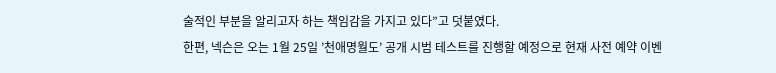술적인 부분을 알리고자 하는 책임감을 가지고 있다”고 덧붙였다.
한편, 넥슨은 오는 1월 25일 ’천애명월도’ 공개 시범 테스트를 진행할 예정으로 현재 사전 예약 이벤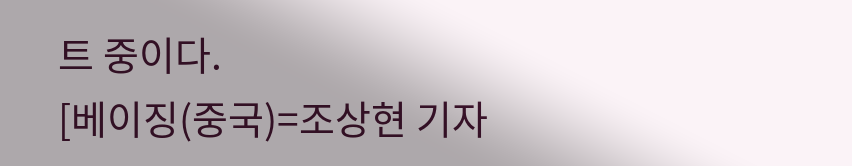트 중이다.
[베이징(중국)=조상현 기자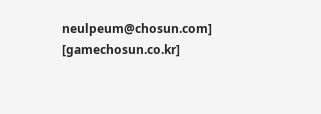neulpeum@chosun.com] [gamechosun.co.kr]